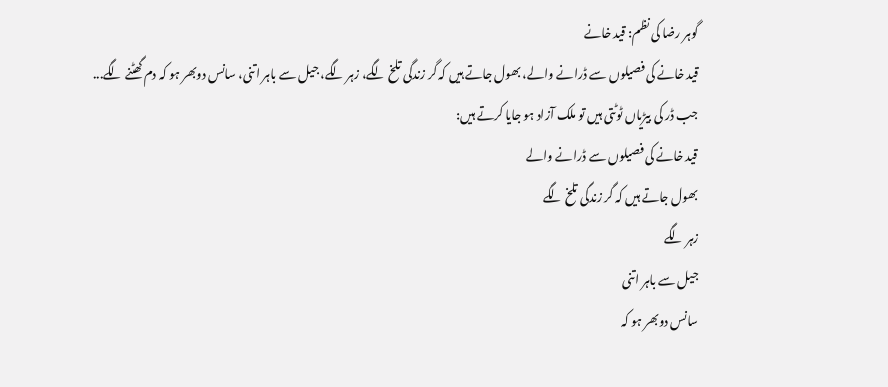گوہر رضا کی نظم: قید خانے
قید خانے کی فصیلوں سے ڈرانے والے، بھول جاتے ہیں کہ گر زندگی تلخ لگے، زہر لگے، جیل سے باہر اتنی، سانس دوبھر ہو کہ دم گھٹنے لگے...
جب ڈر کی بیڑیاں ٹوٹتی ہیں تو ملک آزاد ہو جایا کرتے ہیں:
قید خانے کی فصیلوں سے ڈرانے والے
بھول جاتے ہیں کہ گر زندگی تلخ لگے
زہر لگے
جیل سے باہر اتنی
سانس دوبھر ہو کہ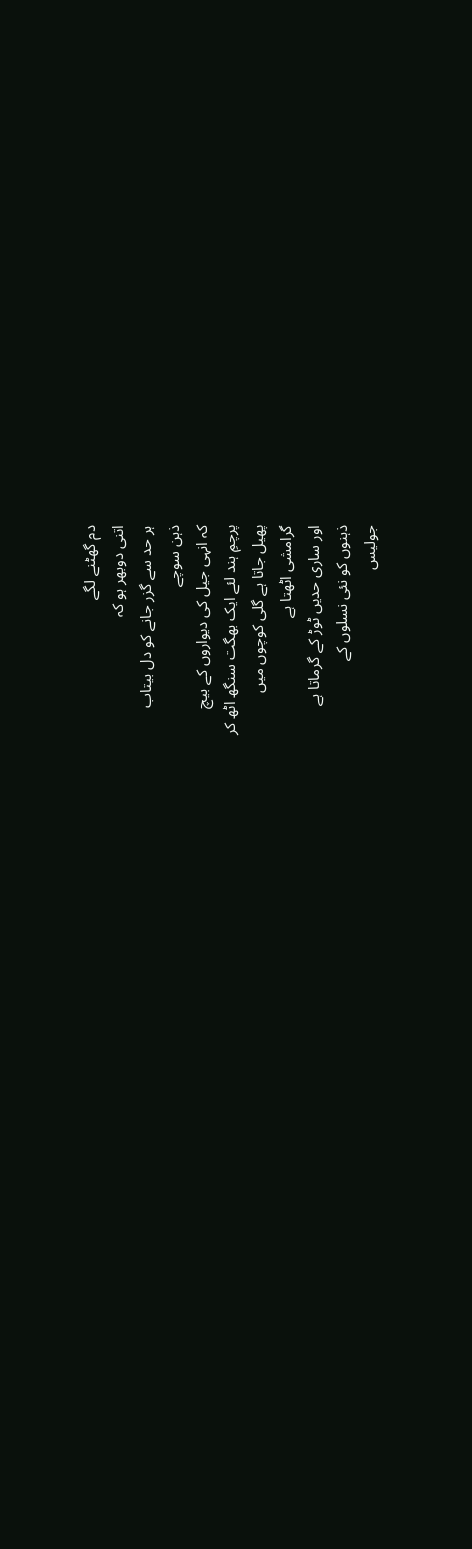دم گھٹنے لگے
اتنی دوبھر ہو کہ
ہر حد سے گزر جانے کو دل بیتاب
ذہن سوچے
کہ انہی جیل کی دیواروں کے بیچ
پرچمِ ہند لئے ایک بھگت سنگھ اٹھ کر
پھیل جاتا ہے گلی کوچوں میں
گرامشی اٹھتا ہے
اور ساری حدیں ٹوڑ کے گرماتا ہے
ذہنوں کو نئی نسلوں کے
جولیس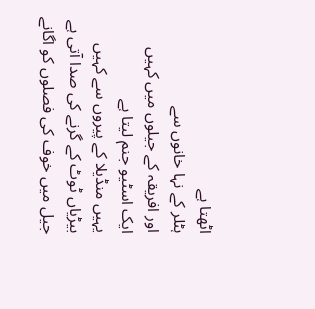اٹھتا ہے
ہٹلر کے نہا خانوں سے
اور افریقہ کے جیلوں میں کہیں
ایک اسٹیو جنم لیتا ہے
یہیں منڈیلا کے پیروں سے کہیں
بیڑیاں ٹوٹ کے گرنے کی صدا آتی ہے
جیل میں خوف کی فصلوں کو اگانے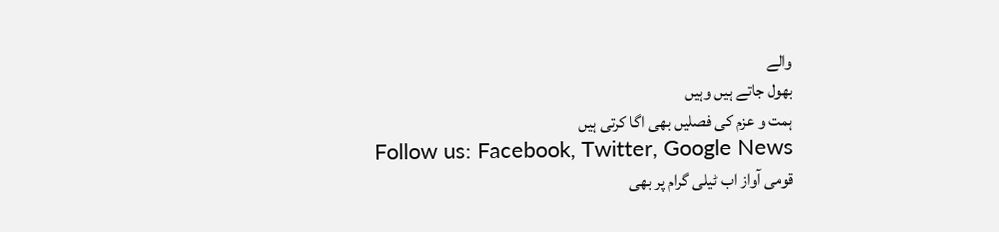والے
بھول جاتے ہیں وہیں
ہمت و عزم کی فصلیں بھی اگا کرتی ہیں
Follow us: Facebook, Twitter, Google News
قومی آواز اب ٹیلی گرام پر بھی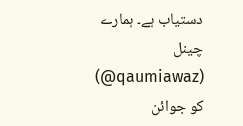دستیاب ہے۔ ہمارے چینل (qaumiawaz@) کو جوائن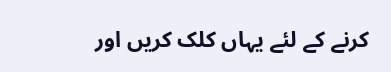کرنے کے لئے یہاں کلک کریں اور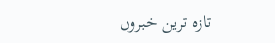تازہ ترین خبروں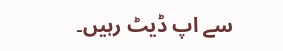سے اپ ڈیٹ رہیں۔